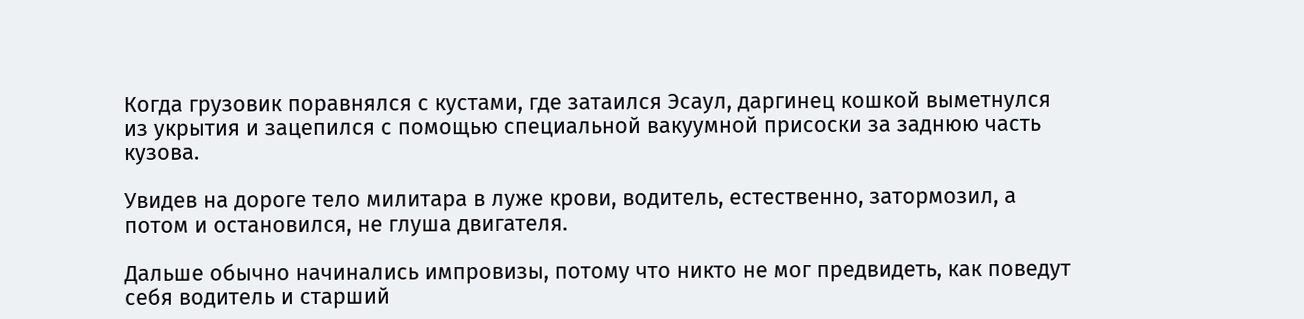Когда грузовик поравнялся с кустами, где затаился Эсаул, даргинец кошкой выметнулся из укрытия и зацепился с помощью специальной вакуумной присоски за заднюю часть кузова.

Увидев на дороге тело милитара в луже крови, водитель, естественно, затормозил, а потом и остановился, не глуша двигателя.

Дальше обычно начинались импровизы, потому что никто не мог предвидеть, как поведут себя водитель и старший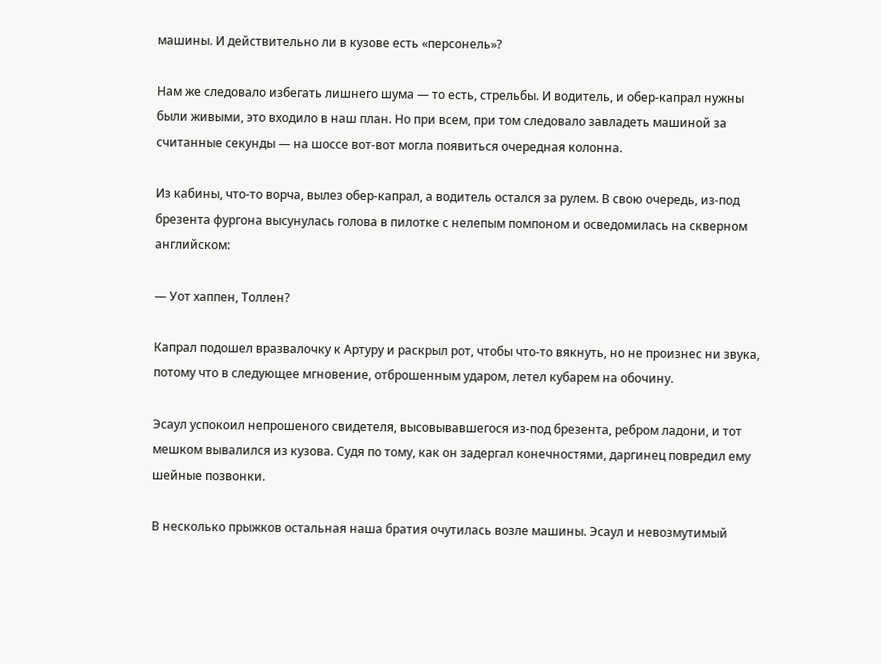машины. И действительно ли в кузове есть «персонель»?

Нам же следовало избегать лишнего шума — то есть, стрельбы. И водитель, и обер-капрал нужны были живыми, это входило в наш план. Но при всем, при том следовало завладеть машиной за считанные секунды — на шоссе вот-вот могла появиться очередная колонна.

Из кабины, что-то ворча, вылез обер-капрал, а водитель остался за рулем. В свою очередь, из-под брезента фургона высунулась голова в пилотке с нелепым помпоном и осведомилась на скверном английском:

— Уот хаппен, Толлен?

Капрал подошел вразвалочку к Артуру и раскрыл рот, чтобы что-то вякнуть, но не произнес ни звука, потому что в следующее мгновение, отброшенным ударом, летел кубарем на обочину.

Эсаул успокоил непрошеного свидетеля, высовывавшегося из-под брезента, ребром ладони, и тот мешком вывалился из кузова. Судя по тому, как он задергал конечностями, даргинец повредил ему шейные позвонки.

В несколько прыжков остальная наша братия очутилась возле машины. Эсаул и невозмутимый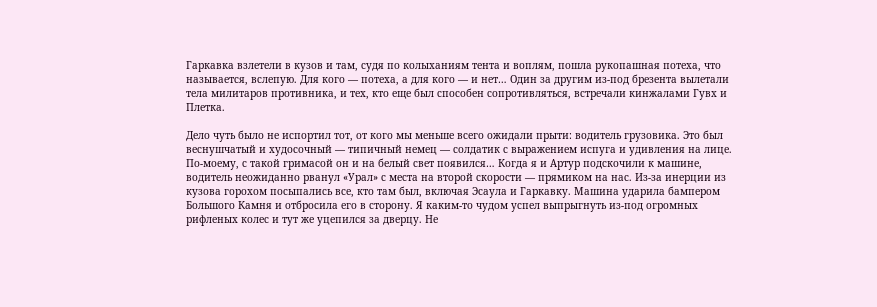Гаркавка взлетели в кузов и там, судя по колыханиям тента и воплям, пошла рукопашная потеха, что называется, вслепую. Для кого — потеха, а для кого — и нет… Один за другим из-под брезента вылетали тела милитаров противника, и тех, кто еще был способен сопротивляться, встречали кинжалами Гувх и Плетка.

Дело чуть было не испортил тот, от кого мы меньше всего ожидали прыти: водитель грузовика. Это был веснушчатый и худосочный — типичный немец — солдатик с выражением испуга и удивления на лице. По-моему, с такой гримасой он и на белый свет появился… Когда я и Артур подскочили к машине, водитель неожиданно рванул «Урал» с места на второй скорости — прямиком на нас. Из-за инерции из кузова горохом посыпались все, кто там был, включая Эсаула и Гаркавку. Машина ударила бампером Большого Камня и отбросила его в сторону. Я каким-то чудом успел выпрыгнуть из-под огромных рифленых колес и тут же уцепился за дверцу. Не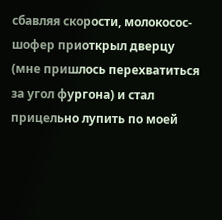сбавляя скорости, молокосос-шофер приоткрыл дверцу (мне пришлось перехватиться за угол фургона) и стал прицельно лупить по моей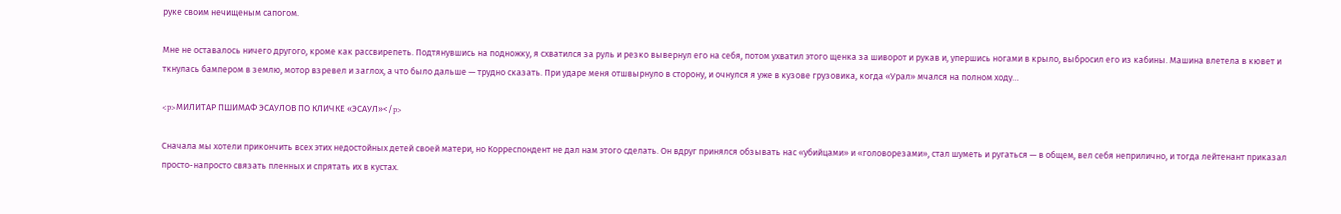руке своим нечищеным сапогом.

Мне не оставалось ничего другого, кроме как рассвирепеть. Подтянувшись на подножку, я схватился за руль и резко вывернул его на себя, потом ухватил этого щенка за шиворот и рукав и, упершись ногами в крыло, выбросил его из кабины. Машина влетела в кювет и ткнулась бампером в землю, мотор взревел и заглох, а что было дальше — трудно сказать. При ударе меня отшвырнуло в сторону, и очнулся я уже в кузове грузовика, когда «Урал» мчался на полном ходу…

<p>МИЛИТАР ПШИМАФ ЭСАУЛОВ ПО КЛИЧКЕ «ЭСАУЛ»</p>

Сначала мы хотели прикончить всех этих недостойных детей своей матери, но Корреспондент не дал нам этого сделать. Он вдруг принялся обзывать нас «убийцами» и «головорезами», стал шуметь и ругаться — в общем, вел себя неприлично, и тогда лейтенант приказал просто-напросто связать пленных и спрятать их в кустах.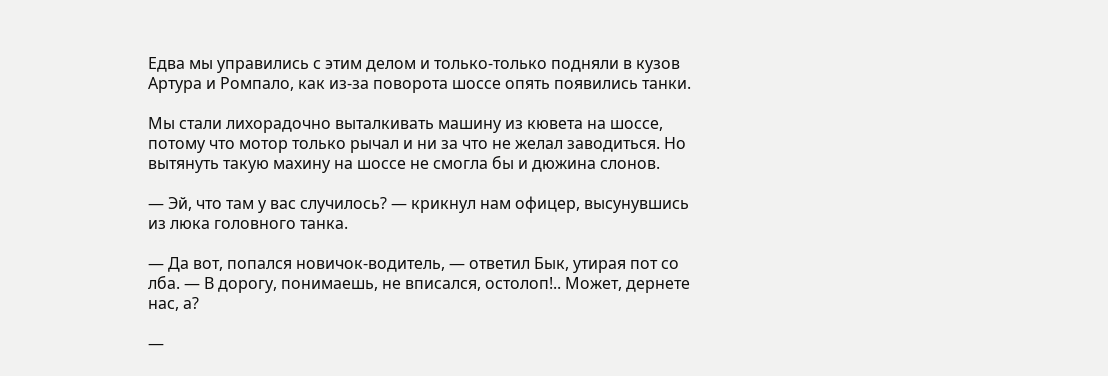Едва мы управились с этим делом и только-только подняли в кузов Артура и Ромпало, как из-за поворота шоссе опять появились танки.

Мы стали лихорадочно выталкивать машину из кювета на шоссе, потому что мотор только рычал и ни за что не желал заводиться. Но вытянуть такую махину на шоссе не смогла бы и дюжина слонов.

— Эй, что там у вас случилось? — крикнул нам офицер, высунувшись из люка головного танка.

— Да вот, попался новичок-водитель, — ответил Бык, утирая пот со лба. — В дорогу, понимаешь, не вписался, остолоп!.. Может, дернете нас, а?

—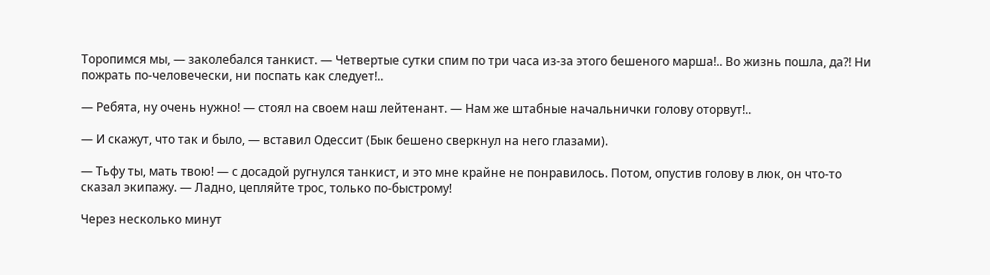Торопимся мы, — заколебался танкист. — Четвертые сутки спим по три часа из-за этого бешеного марша!.. Во жизнь пошла, да?! Ни пожрать по-человечески, ни поспать как следует!..

— Ребята, ну очень нужно! — стоял на своем наш лейтенант. — Нам же штабные начальнички голову оторвут!..

— И скажут, что так и было, — вставил Одессит (Бык бешено сверкнул на него глазами).

— Тьфу ты, мать твою! — с досадой ругнулся танкист, и это мне крайне не понравилось. Потом, опустив голову в люк, он что-то сказал экипажу. — Ладно, цепляйте трос, только по-быстрому!

Через несколько минут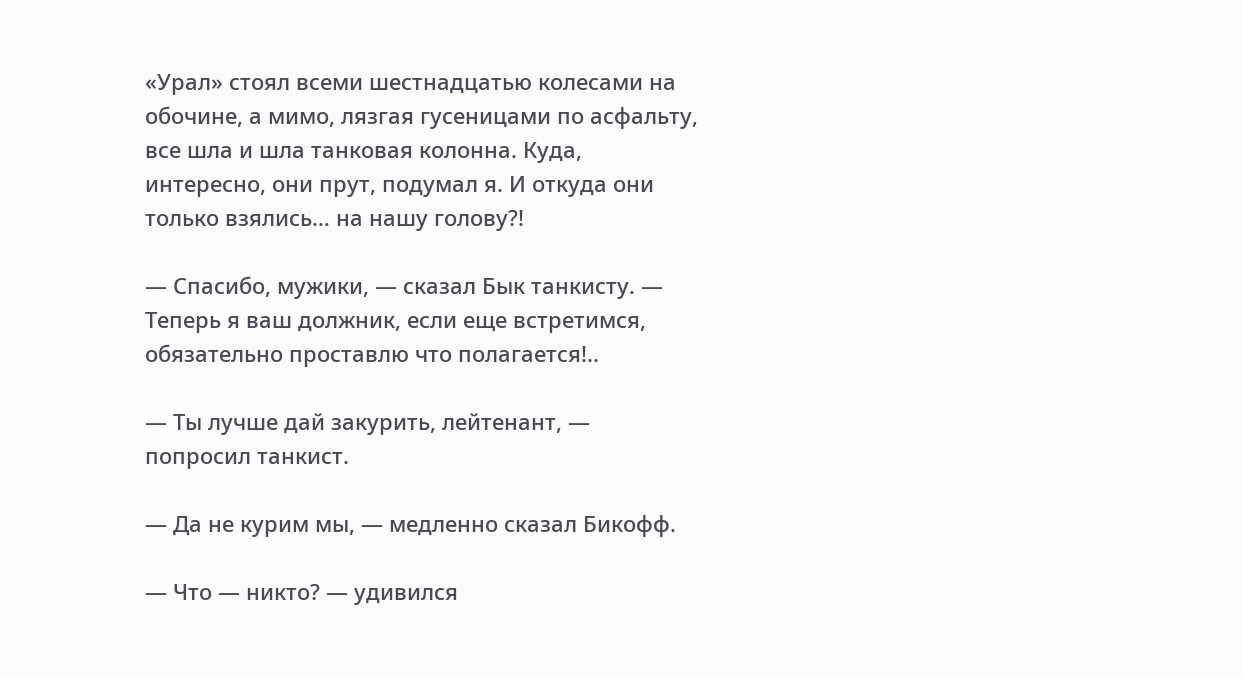«Урал» стоял всеми шестнадцатью колесами на обочине, а мимо, лязгая гусеницами по асфальту, все шла и шла танковая колонна. Куда, интересно, они прут, подумал я. И откуда они только взялись… на нашу голову?!

— Спасибо, мужики, — сказал Бык танкисту. — Теперь я ваш должник, если еще встретимся, обязательно проставлю что полагается!..

— Ты лучше дай закурить, лейтенант, — попросил танкист.

— Да не курим мы, — медленно сказал Бикофф.

— Что — никто? — удивился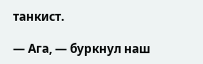танкист.

— Ага, — буркнул наш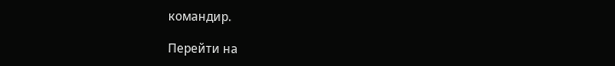командир.

Перейти на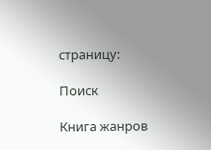страницу:

Поиск

Книга жанров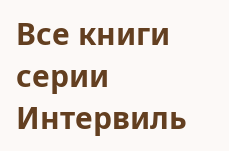Все книги серии Интервиль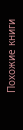Похожие книги